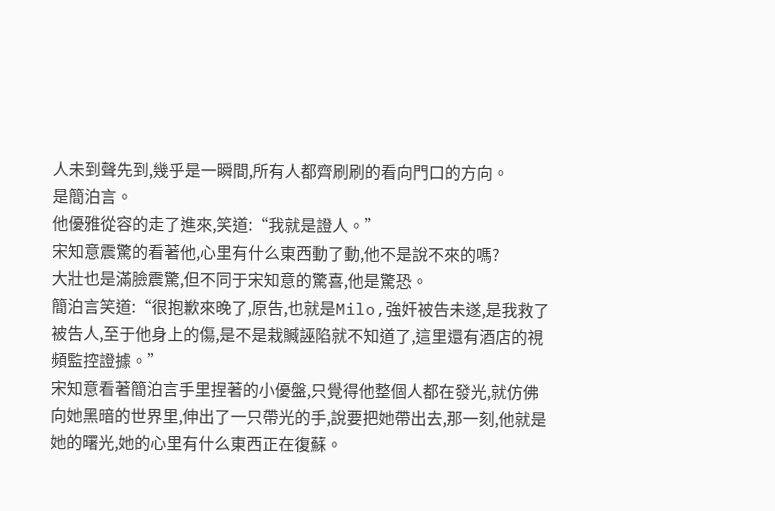人未到聲先到,幾乎是一瞬間,所有人都齊刷刷的看向門口的方向。
是簡泊言。
他優雅從容的走了進來,笑道:“我就是證人。”
宋知意震驚的看著他,心里有什么東西動了動,他不是說不來的嗎?
大壯也是滿臉震驚,但不同于宋知意的驚喜,他是驚恐。
簡泊言笑道:“很抱歉來晚了,原告,也就是Milo,強奸被告未遂,是我救了被告人,至于他身上的傷,是不是栽贓誣陷就不知道了,這里還有酒店的視頻監控證據。”
宋知意看著簡泊言手里捏著的小優盤,只覺得他整個人都在發光,就仿佛向她黑暗的世界里,伸出了一只帶光的手,說要把她帶出去,那一刻,他就是她的曙光,她的心里有什么東西正在復蘇。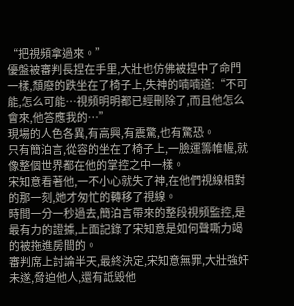“把視頻拿過來。”
優盤被審判長捏在手里,大壯也仿佛被捏中了命門一樣,頹廢的跌坐在了椅子上,失神的喃喃道:“不可能,怎么可能…視頻明明都已經刪除了,而且他怎么會來,他答應我的…”
現場的人色各異,有高興,有震驚,也有驚恐。
只有簡泊言,從容的坐在了椅子上,一臉運籌帷幄,就像整個世界都在他的掌控之中一樣。
宋知意看著他,一不小心就失了神,在他們視線相對的那一刻,她才匆忙的轉移了視線。
時間一分一秒過去,簡泊言帶來的整段視頻監控,是最有力的證據,上面記錄了宋知意是如何聲嘶力竭的被拖進房間的。
審判席上討論半天,最終決定,宋知意無罪,大壯強奸未遂,脅迫他人,還有詆毀他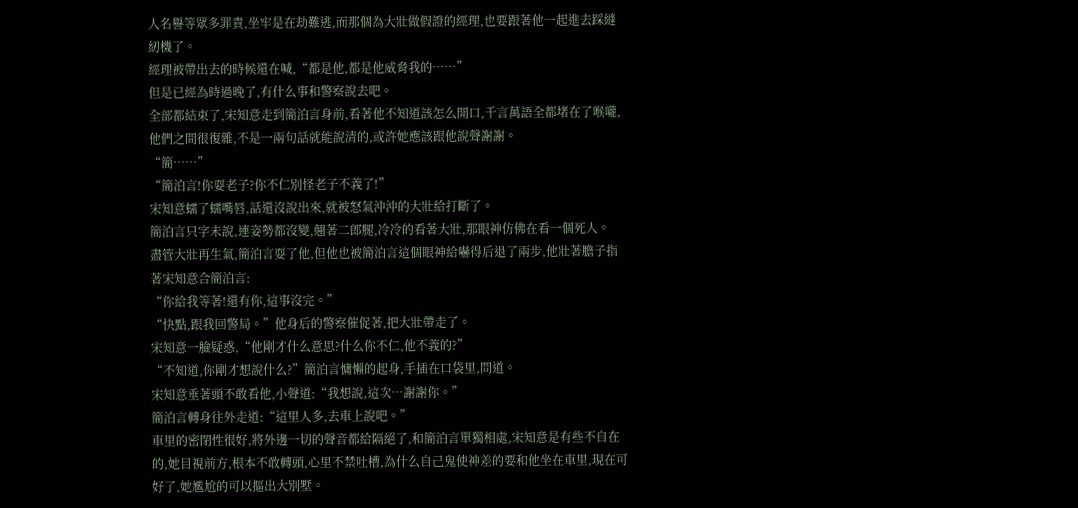人名譽等眾多罪責,坐牢是在劫難逃,而那個為大壯做假證的經理,也要跟著他一起進去踩縫紉機了。
經理被帶出去的時候還在喊,“都是他,都是他威脅我的……”
但是已經為時過晚了,有什么事和警察說去吧。
全部都結束了,宋知意走到簡泊言身前,看著他不知道該怎么開口,千言萬語全都堵在了喉嚨,他們之間很復雜,不是一兩句話就能說清的,或許她應該跟他說聲謝謝。
“簡……”
“簡泊言!你耍老子?你不仁別怪老子不義了!”
宋知意蠕了蠕嘴唇,話還沒說出來,就被怒氣沖沖的大壯給打斷了。
簡泊言只字未說,連姿勢都沒變,翹著二郎腿,冷冷的看著大壯,那眼神仿佛在看一個死人。
盡管大壯再生氣,簡泊言耍了他,但他也被簡泊言這個眼神給嚇得后退了兩步,他壯著膽子指著宋知意合簡泊言:
“你給我等著!還有你,這事沒完。”
“快點,跟我回警局。”他身后的警察催促著,把大壯帶走了。
宋知意一臉疑惑,“他剛才什么意思?什么你不仁,他不義的?”
“不知道,你剛才想說什么?”簡泊言慵懶的起身,手插在口袋里,問道。
宋知意垂著頭不敢看他,小聲道:“我想說,這次…謝謝你。”
簡泊言轉身往外走道:“這里人多,去車上說吧。”
車里的密閉性很好,將外邊一切的聲音都給隔絕了,和簡泊言單獨相處,宋知意是有些不自在的,她目視前方,根本不敢轉頭,心里不禁吐槽,為什么自己鬼使神差的要和他坐在車里,現在可好了,她尷尬的可以摳出大別墅。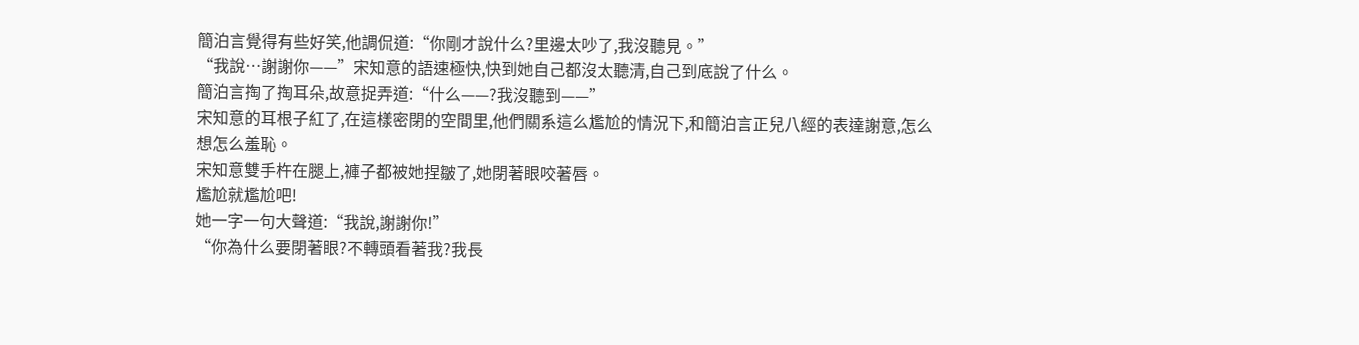簡泊言覺得有些好笑,他調侃道:“你剛才說什么?里邊太吵了,我沒聽見。”
“我說…謝謝你——”宋知意的語速極快,快到她自己都沒太聽清,自己到底說了什么。
簡泊言掏了掏耳朵,故意捉弄道:“什么——?我沒聽到——”
宋知意的耳根子紅了,在這樣密閉的空間里,他們關系這么尷尬的情況下,和簡泊言正兒八經的表達謝意,怎么想怎么羞恥。
宋知意雙手杵在腿上,褲子都被她捏皺了,她閉著眼咬著唇。
尷尬就尷尬吧!
她一字一句大聲道:“我說,謝謝你!”
“你為什么要閉著眼?不轉頭看著我?我長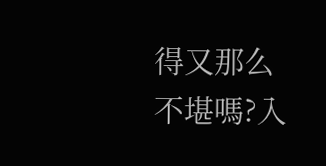得又那么不堪嗎?入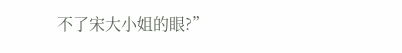不了宋大小姐的眼?”